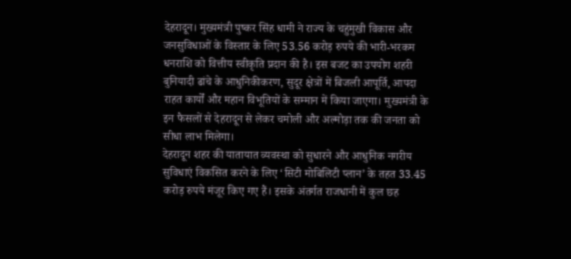देहरादून। मुख्यमंत्री पुष्कर सिंह धामी ने राज्य के चहुंमुखी विकास और जनसुविधाओं के विस्तार के लिए 53.56 करोड़ रुपये की भारी-भरकम धनराशि को वित्तीय स्वीकृति प्रदान की है। इस बजट का उपयोग शहरी बुनियादी ढांचे के आधुनिकीकरण, सुदूर क्षेत्रों में बिजली आपूर्ति, आपदा राहत कार्यों और महान विभूतियों के सम्मान में किया जाएगा। मुख्यमंत्री के इन फैसलों से देहरादून से लेकर चमोली और अल्मोड़ा तक की जनता को सीधा लाभ मिलेगा।
देहरादून शहर की यातायात व्यवस्था को सुधारने और आधुनिक नगरीय सुविधाएं विकसित करने के लिए ‘सिटी मोबिलिटी प्लान’ के तहत 33.45 करोड़ रुपये मंजूर किए गए हैं। इसके अंतर्गत राजधानी में कुल छह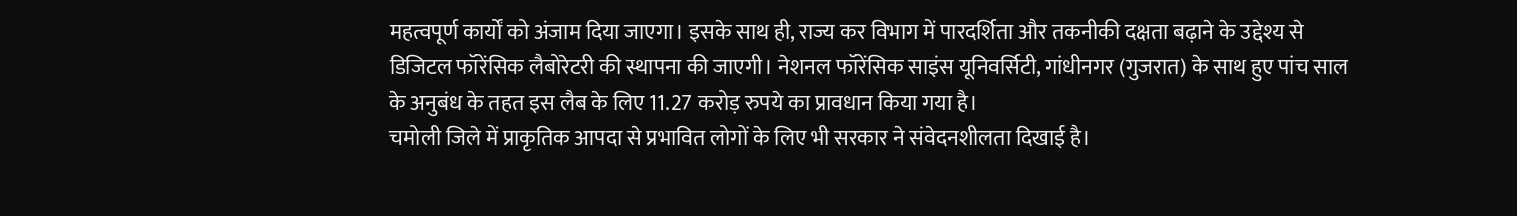महत्वपूर्ण कार्यों को अंजाम दिया जाएगा। इसके साथ ही, राज्य कर विभाग में पारदर्शिता और तकनीकी दक्षता बढ़ाने के उद्देश्य से डिजिटल फॉरेंसिक लैबोरेटरी की स्थापना की जाएगी। नेशनल फॉरेंसिक साइंस यूनिवर्सिटी, गांधीनगर (गुजरात) के साथ हुए पांच साल के अनुबंध के तहत इस लैब के लिए 11.27 करोड़ रुपये का प्रावधान किया गया है।
चमोली जिले में प्राकृतिक आपदा से प्रभावित लोगों के लिए भी सरकार ने संवेदनशीलता दिखाई है।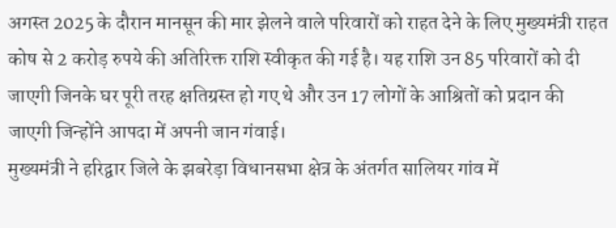अगस्त 2025 के दौरान मानसून की मार झेलने वाले परिवारों को राहत देने के लिए मुख्यमंत्री राहत कोष से 2 करोड़ रुपये की अतिरिक्त राशि स्वीकृत की गई है। यह राशि उन 85 परिवारों को दी जाएगी जिनके घर पूरी तरह क्षतिग्रस्त हो गए थे और उन 17 लोगों के आश्रितों को प्रदान की जाएगी जिन्होंने आपदा में अपनी जान गंवाई।
मुख्यमंत्री ने हरिद्वार जिले के झबरेड़ा विधानसभा क्षेत्र के अंतर्गत सालियर गांव में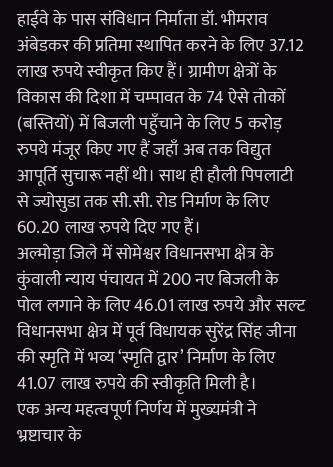हाईवे के पास संविधान निर्माता डॉ. भीमराव अंबेडकर की प्रतिमा स्थापित करने के लिए 37.12 लाख रुपये स्वीकृत किए हैं। ग्रामीण क्षेत्रों के विकास की दिशा में चम्पावत के 74 ऐसे तोकों (बस्तियों) में बिजली पहुँचाने के लिए 5 करोड़ रुपये मंजूर किए गए हैं जहाँ अब तक विद्युत आपूर्ति सुचारू नहीं थी। साथ ही हौली पिपलाटी से ज्योसुडा तक सी.सी. रोड निर्माण के लिए 60.20 लाख रुपये दिए गए हैं।
अल्मोड़ा जिले में सोमेश्वर विधानसभा क्षेत्र के कुंवाली न्याय पंचायत में 200 नए बिजली के पोल लगाने के लिए 46.01 लाख रुपये और सल्ट विधानसभा क्षेत्र में पूर्व विधायक सुरेंद्र सिंह जीना की स्मृति में भव्य ‘स्मृति द्वार’ निर्माण के लिए 41.07 लाख रुपये की स्वीकृति मिली है।
एक अन्य महत्वपूर्ण निर्णय में मुख्यमंत्री ने भ्रष्टाचार के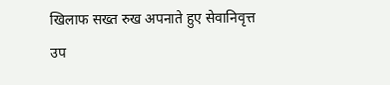खिलाफ सख्त रुख अपनाते हुए सेवानिवृत्त उप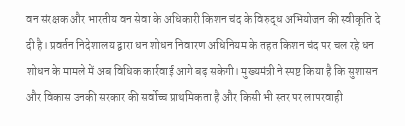वन संरक्षक और भारतीय वन सेवा के अधिकारी किशन चंद के विरुद्ध अभियोजन की स्वीकृति दे दी है। प्रवर्तन निदेशालय द्वारा धन शोधन निवारण अधिनियम के तहत किशन चंद पर चल रहे धन शोधन के मामले में अब विधिक कार्रवाई आगे बढ़ सकेगी। मुख्यमंत्री ने स्पष्ट किया है कि सुशासन और विकास उनकी सरकार की सर्वोच्च प्राथमिकता है और किसी भी स्तर पर लापरवाही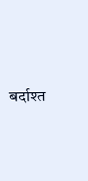बर्दाश्त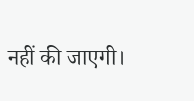नहीं की जाएगी।